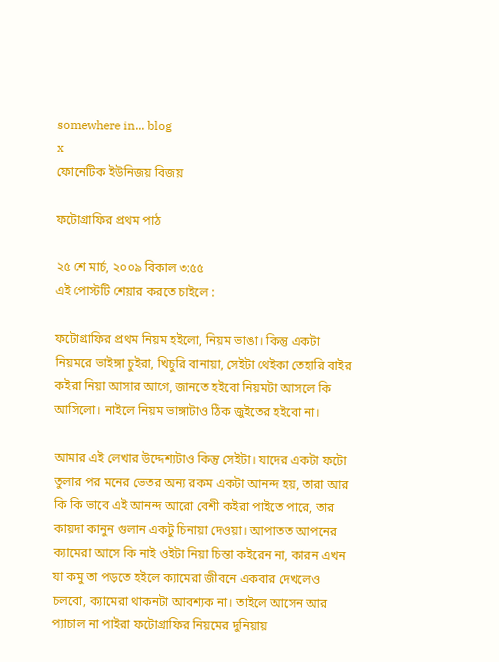somewhere in... blog
x
ফোনেটিক ইউনিজয় বিজয়

ফটোগ্রাফির প্রথম পাঠ

২৫ শে মার্চ, ২০০৯ বিকাল ৩:৫৫
এই পোস্টটি শেয়ার করতে চাইলে :

ফটোগ্রাফির প্রথম নিয়ম হইলো, নিয়ম ভাঙা। কিন্তু একটা নিয়মরে ভাইঙ্গা চুইরা, খিচুরি বানায়া, সেইটা থেইকা তেহারি বাইর কইরা নিয়া আসার আগে, জানতে হইবো নিয়মটা আসলে কি আসিলো। নাইলে নিয়ম ভাঙ্গাটাও ঠিক জুইতের হইবো না।

আমার এই লেখার উদ্দেশ্যটাও কিন্তু সেইটা। যাদের একটা ফটো তুলার পর মনের ভেতর অন্য রকম একটা আনন্দ হয়, তারা আর কি কি ভাবে এই আনন্দ আরো বেশী কইরা পাইতে পারে, তার কায়দা কানুন গুলান একটু চিনায়া দেওয়া। আপাতত আপনের ক্যামেরা আসে কি নাই ওইটা নিয়া চিন্তা কইরেন না, কারন এখন যা কমু তা পড়তে হইলে ক্যামেরা জীবনে একবার দেখলেও চলবো, ক্যামেরা থাকনটা আবশ্যক না। তাইলে আসেন আর প‌্যাচাল না পাইরা ফটোগ্রাফির নিয়মের দুনিয়ায়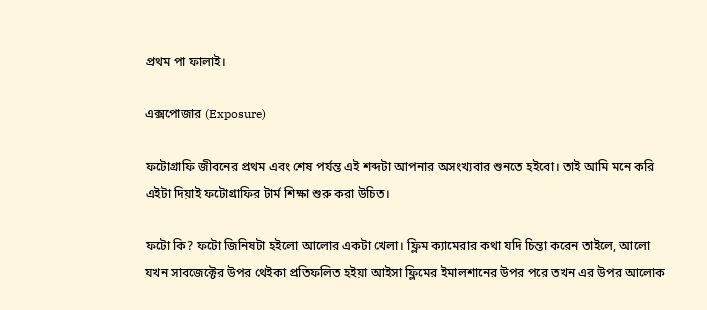প্রথম পা ফালাই।

এক্সপোজার (Exposure)

ফটোগ্রাফি জীবনের প্রথম এবং শেষ পর্যন্ত এই শব্দটা আপনার অসংখ্যবার শুনতে হইবো। তাই আমি মনে করি এইটা দিয়াই ফটোগ্রাফির টার্ম শিক্ষা শুরু করা উচিত।

ফটো কি? ফটো জিনিষটা হইলো আলোর একটা খেলা। ফ্লিম ক্যামেরার কথা যদি চিন্তা করেন তাইলে, আলো যখন সাবজেক্টের উপর থেইকা প্রতিফলিত হইয়া আইসা ফ্লিমের ইমালশানের উপর পরে তখন এর উপর আলোক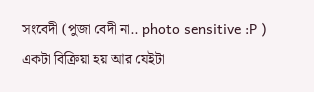সংবেদী (পুজা বেদী না.. photo sensitive :P ) একটা বিক্রিয়া হয় আর যেইটা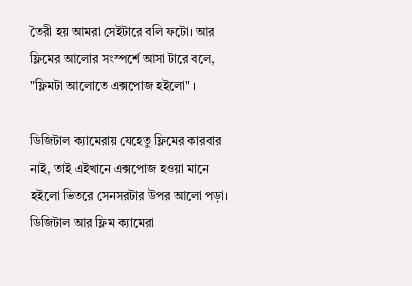তৈরী হয় আমরা সেইটারে বলি ফটো। আর ফ্লিমের আলোর সংস্পর্শে আসা টারে বলে, "ফ্লিমটা আলোতে এক্সপোজ হইলো" ।

ডিজিটাল ক্যামেরায় যেহেতু ফ্লিমের কারবার নাই, তাই এইখানে এক্সপোজ হওয়া মানে হইলো ভিতরে সেনসরটার উপর আলো পড়া। ডিজিটাল আর ফ্লিম ক্যামেরা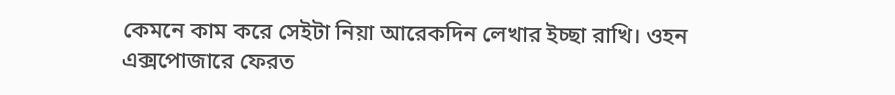কেমনে কাম করে সেইটা নিয়া আরেকদিন লেখার ইচ্ছা রাখি। ওহন এক্সপোজারে ফেরত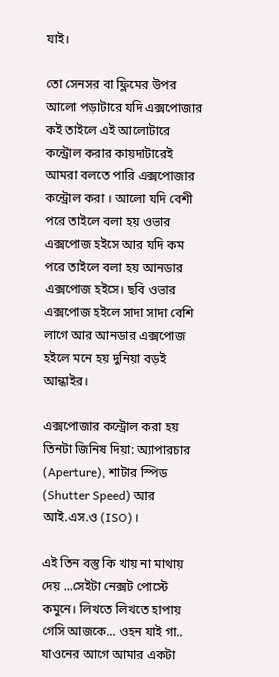যাই।

তো সেনসর বা ফ্লিমের উপর আলো পড়াটারে যদি এক্সপোজার কই তাইলে এই আলোটারে কন্ট্রোল করার কায়দাটারেই আমরা বলতে পারি এক্সপোজার কন্ট্রোল করা । আলো যদি বেশী পরে তাইলে বলা হয় ওভার এক্সপোজ হইসে আর যদি কম পরে তাইলে বলা হয় আনডার এক্সপোজ হইসে। ছবি ওভার এক্সপোজ হইলে সাদা সাদা বেশি লাগে আর আনডার এক্সপোজ হইলে মনে হয় দুনিয়া বড়ই আন্ধাইর।

এক্সপোজার কন্ট্রোল করা হয় তিনটা জিনিষ দিয়া: অ্যাপারচার (Aperture), শাটার স্পিড (Shutter Speed) আর আই.এস.ও (ISO) ।

এই তিন বস্তু কি খায় না মাথায় দেয় ...সেইটা নেক্সট পোস্টে কমুনে। লিখতে লিখতে হাপায় গেসি আজকে... ওহন যাই গা.. যাওনের আগে আমার একটা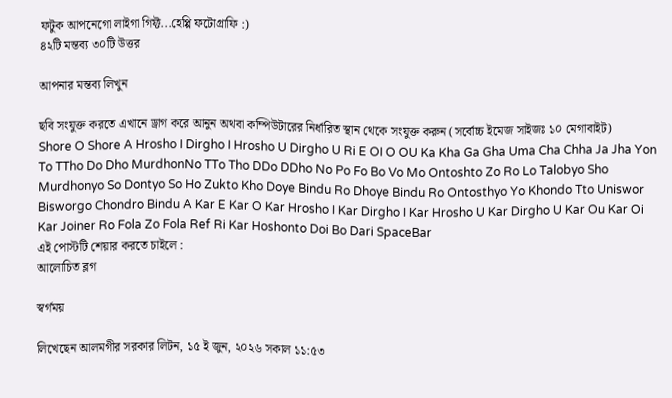ফটুক আপনেগো লাইগা গিফ্ট...হেপ্পি ফটোগ্রাফি :)
৪২টি মন্তব্য ৩০টি উত্তর

আপনার মন্তব্য লিখুন

ছবি সংযুক্ত করতে এখানে ড্রাগ করে আনুন অথবা কম্পিউটারের নির্ধারিত স্থান থেকে সংযুক্ত করুন (সর্বোচ্চ ইমেজ সাইজঃ ১০ মেগাবাইট)
Shore O Shore A Hrosho I Dirgho I Hrosho U Dirgho U Ri E OI O OU Ka Kha Ga Gha Uma Cha Chha Ja Jha Yon To TTho Do Dho MurdhonNo TTo Tho DDo DDho No Po Fo Bo Vo Mo Ontoshto Zo Ro Lo Talobyo Sho Murdhonyo So Dontyo So Ho Zukto Kho Doye Bindu Ro Dhoye Bindu Ro Ontosthyo Yo Khondo Tto Uniswor Bisworgo Chondro Bindu A Kar E Kar O Kar Hrosho I Kar Dirgho I Kar Hrosho U Kar Dirgho U Kar Ou Kar Oi Kar Joiner Ro Fola Zo Fola Ref Ri Kar Hoshonto Doi Bo Dari SpaceBar
এই পোস্টটি শেয়ার করতে চাইলে :
আলোচিত ব্লগ

স্বর্গময়

লিখেছেন আলমগীর সরকার লিটন, ১৫ ই জুন, ২০২৬ সকাল ১১:৫৩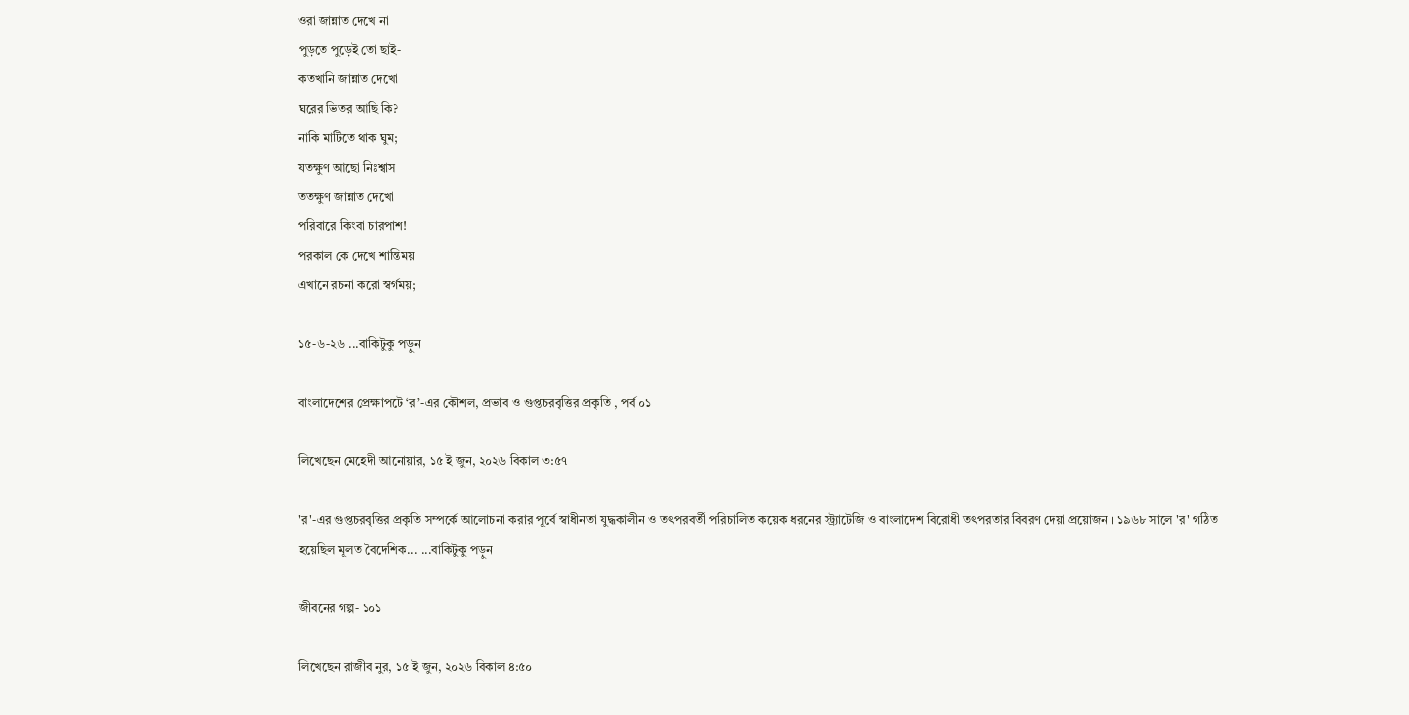ওরা জান্নাত দেখে না
পুড়তে পুড়েই তো ছাই-
কতখানি জান্নাত দেখো
ঘরের ভিতর আছি কি?
নাকি মাটিতে থাক ঘুম;
যতক্ষুণ আছো নিঃশ্বাস
ততক্ষুণ জান্নাত দেখো
পরিবারে কিংবা চারপাশ!
পরকাল কে দেখে শান্তিময়
এখানে রচনা করো স্বর্গময়;

১৫-৬-২৬ ...বাকিটুকু পড়ুন

বাংলাদেশের প্রেক্ষাপটে ‘র’-এর কৌশল, প্রভাব ও গুপ্তচরবৃত্তির প্রকৃতি , পর্ব ০১

লিখেছেন মেহেদী আনোয়ার, ১৫ ই জুন, ২০২৬ বিকাল ৩:৫৭

'র'-এর গুপ্তচরবৃত্তির প্রকৃতি সম্পর্কে আলোচনা করার পূর্বে স্বাধীনতা যুদ্ধকালীন ও তৎপরবর্তী পরিচালিত কয়েক ধরনের স্ট্র্যাটেজি ও বাংলাদেশ বিরোধী তৎপরতার বিবরণ দেয়া প্রয়োজন । ১৯৬৮ সালে 'র' গঠিত হয়েছিল মূলত বৈদেশিক... ...বাকিটুকু পড়ুন

জীবনের গল্প- ১০১

লিখেছেন রাজীব নুর, ১৫ ই জুন, ২০২৬ বিকাল ৪:৫০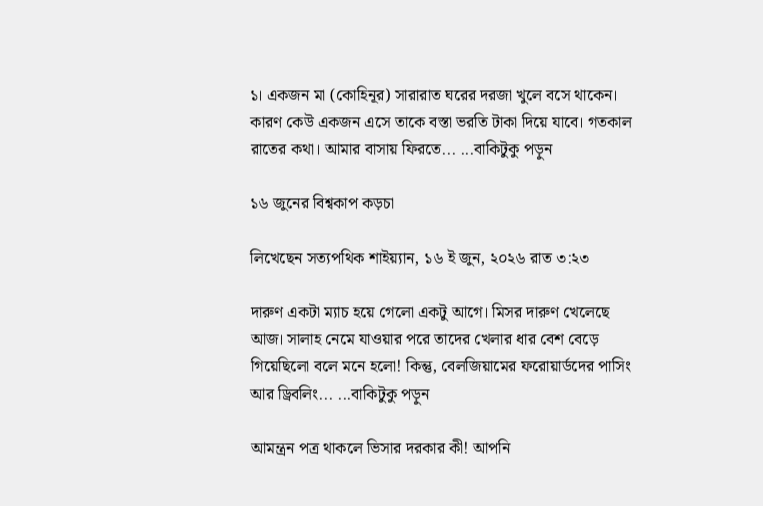১। একজন মা (কোহিনূর) সারারাত ঘরের দরজা খুলে বসে থাকেন।
কারণ কেউ একজন এসে তাকে বস্তা ভরতি টাকা দিয়ে যাবে। গতকাল রাতের কথা। আমার বাসায় ফিরতে... ...বাকিটুকু পড়ুন

১৬ জুনের বিশ্বকাপ কড়চা

লিখেছেন সত্যপথিক শাইয়্যান, ১৬ ই জুন, ২০২৬ রাত ৩:২৩

দারুণ একটা ম্যাচ হয়ে গেলো একটু আগে। মিসর দারুণ খেলেছে আজ। সালাহ নেমে যাওয়ার পরে তাদের খেলার ধার বেশ বেড়ে গিয়েছিলো বলে মনে হলো! কিন্তু, বেলজিয়ামের ফরোয়ার্ডদের পাসিং আর ড্রিবলিং... ...বাকিটুকু পড়ুন

আমন্ত্রন পত্র থাকলে ভিসার দরকার কী! আপনি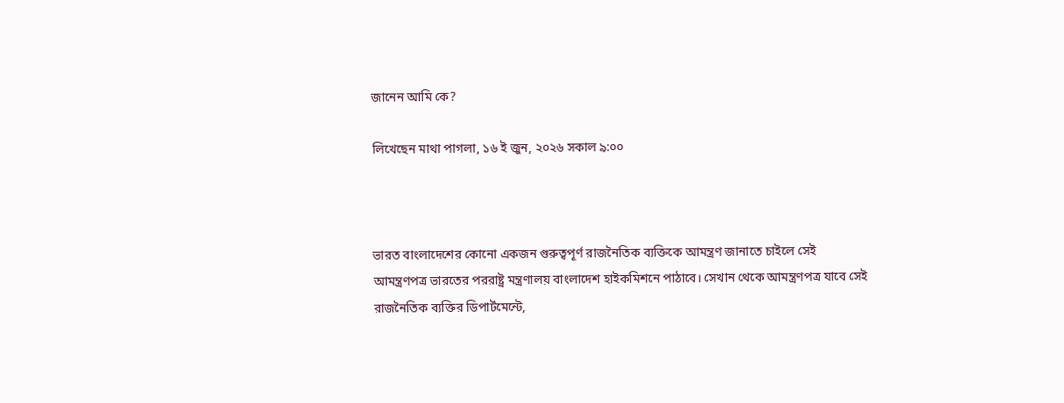জানেন আমি কে?

লিখেছেন মাথা পাগলা, ১৬ ই জুন, ২০২৬ সকাল ৯:০০



ভারত বাংলাদেশের কোনো একজন গুরুত্বপূর্ণ রাজনৈতিক ব্যক্তিকে আমন্ত্রণ জানাতে চাইলে সেই আমন্ত্রণপত্র ভারতের পররাষ্ট্র মন্ত্রণালয় বাংলাদেশ হাইকমিশনে পাঠাবে। সেখান থেকে আমন্ত্রণপত্র যাবে সেই রাজনৈতিক ব্যক্তির ডিপার্টমেন্টে,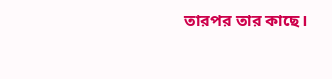তারপর তার কাছে।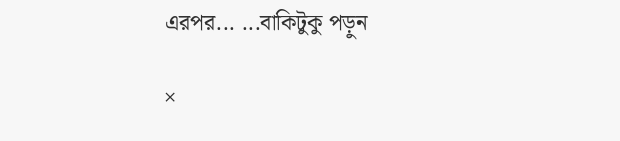এরপর... ...বাকিটুকু পড়ুন

×